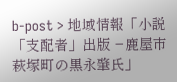b-post > 地域情報「小説「支配者」出版 −鹿屋市萩塚町の黒永肇氏」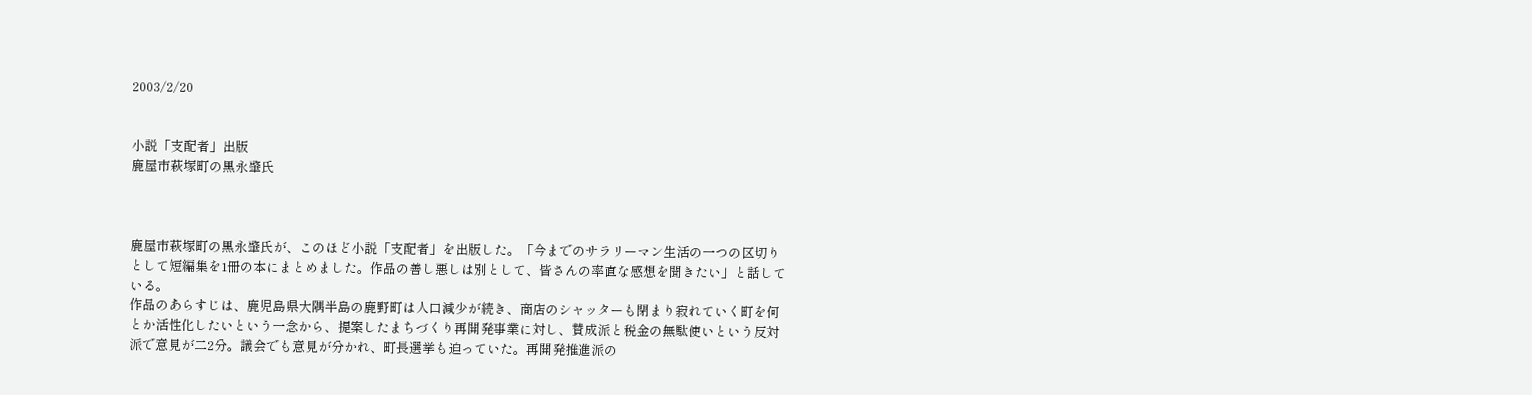2003/2/20


小説「支配者」出版
鹿屋市萩塚町の黒永肇氏



鹿屋市萩塚町の黒永肇氏が、このほど小説「支配者」を出版した。「今までのサラリーマン生活の一つの区切りとして短編集を1冊の本にまとめました。作品の善し悪しは別として、皆さんの率直な感想を聞きたい」と話している。
作品のあらすじは、鹿児島県大隅半島の鹿野町は人口減少が続き、商店のシャッターも閉まり寂れていく町を何とか活性化したいという一念から、提案したまちづくり再開発事業に対し、賛成派と税金の無駄使いという反対派で意見が二2分。議会でも意見が分かれ、町長選挙も迫っていた。再開発推進派の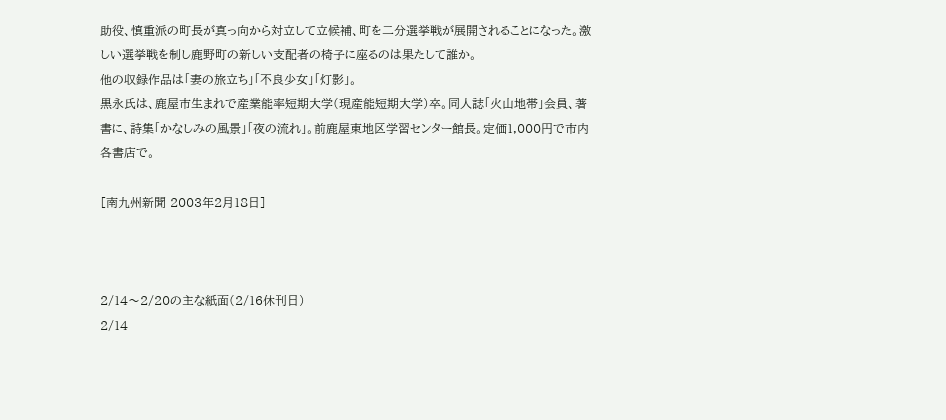助役、慎重派の町長が真っ向から対立して立候補、町を二分選挙戦が展開されることになった。激しい選挙戦を制し鹿野町の新しい支配者の椅子に座るのは果たして誰か。
他の収録作品は「妻の旅立ち」「不良少女」「灯影」。
黒永氏は、鹿屋市生まれで産業能率短期大学(現産能短期大学)卒。同人誌「火山地帯」会員、著書に、詩集「かなしみの風景」「夜の流れ」。前鹿屋東地区学習センター館長。定価1,000円で市内各書店で。

[南九州新聞 2003年2月18日]



2/14〜2/20の主な紙面(2/16休刊日)
2/14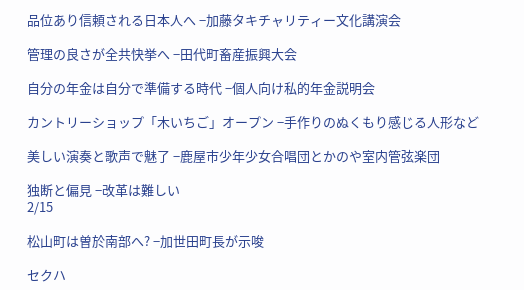品位あり信頼される日本人へ −加藤タキチャリティー文化講演会

管理の良さが全共快挙へ −田代町畜産振興大会

自分の年金は自分で準備する時代 −個人向け私的年金説明会

カントリーショップ「木いちご」オープン −手作りのぬくもり感じる人形など

美しい演奏と歌声で魅了 −鹿屋市少年少女合唱団とかのや室内管弦楽団

独断と偏見 −改革は難しい
2/15

松山町は曽於南部へ? −加世田町長が示唆

セクハ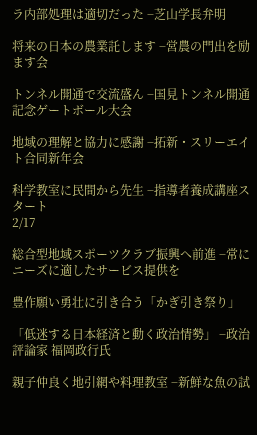ラ内部処理は適切だった −芝山学長弁明

将来の日本の農業託します −営農の門出を励ます会

トンネル開通で交流盛ん −国見トンネル開通記念ゲートボール大会

地域の理解と協力に感謝 −拓新・スリーエイト合同新年会

科学教室に民間から先生 −指導者養成講座スタート
2/17

総合型地域スポーツクラブ振興へ前進 −常にニーズに適したサービス提供を

豊作願い勇壮に引き合う「かぎ引き祭り」

「低迷する日本経済と動く政治情勢」 −政治評論家 福岡政行氏

親子仲良く地引網や料理教室 −新鮮な魚の試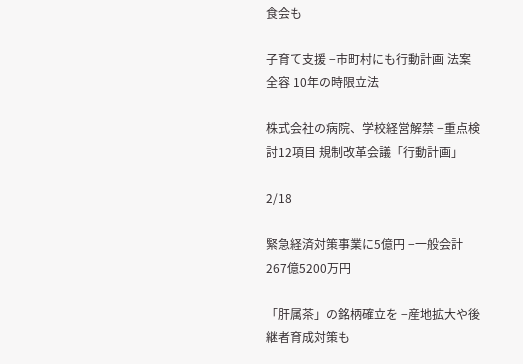食会も

子育て支援 −市町村にも行動計画 法案全容 10年の時限立法

株式会社の病院、学校経営解禁 −重点検討12項目 規制改革会議「行動計画」

2/18

緊急経済対策事業に5億円 −一般会計267億5200万円

「肝属茶」の銘柄確立を −産地拡大や後継者育成対策も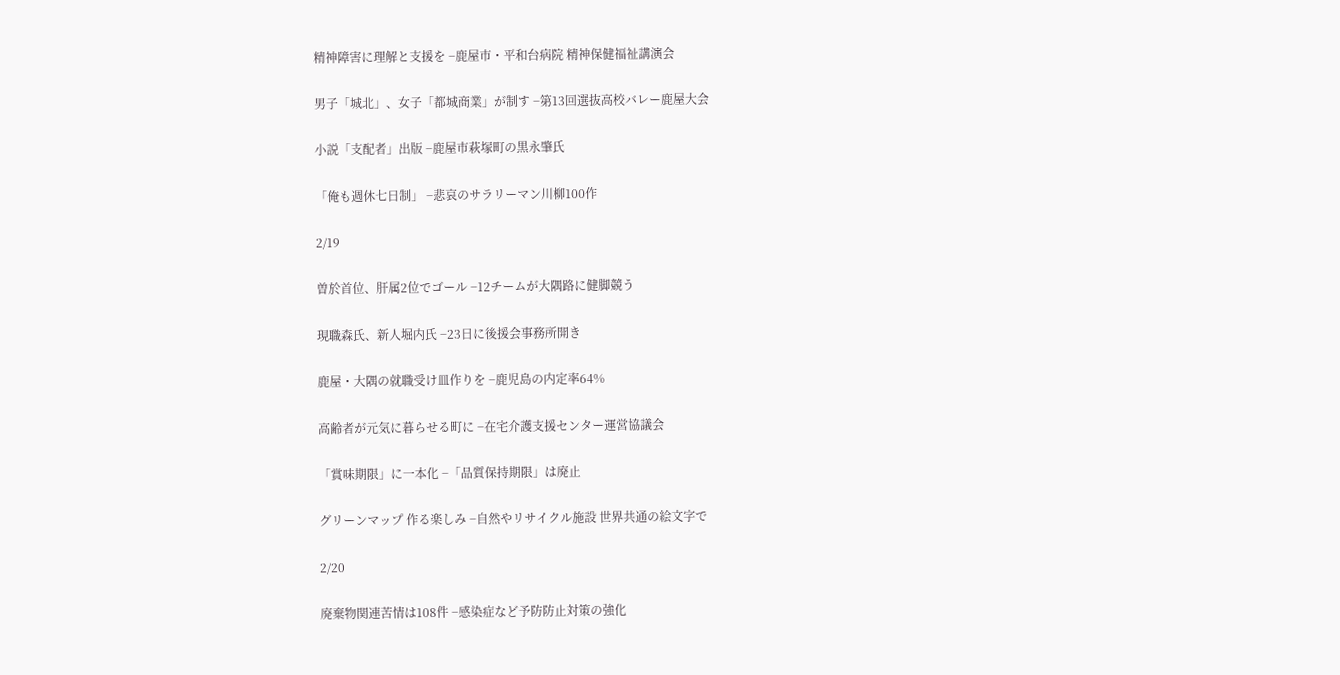精神障害に理解と支援を −鹿屋市・平和台病院 精神保健福祉講演会

男子「城北」、女子「都城商業」が制す −第13回選抜高校バレー鹿屋大会

小説「支配者」出版 −鹿屋市萩塚町の黒永肇氏

「俺も週休七日制」 −悲哀のサラリーマン川柳100作

2/19

曽於首位、肝属2位でゴール −12チームが大隅路に健脚競う

現職森氏、新人堀内氏 −23日に後援会事務所開き

鹿屋・大隅の就職受け皿作りを −鹿児島の内定率64%

高齢者が元気に暮らせる町に −在宅介護支援センター運営協議会

「賞味期限」に一本化 −「品質保持期限」は廃止

グリーンマップ 作る楽しみ −自然やリサイクル施設 世界共通の絵文字で

2/20

廃棄物関連苦情は108件 −感染症など予防防止対策の強化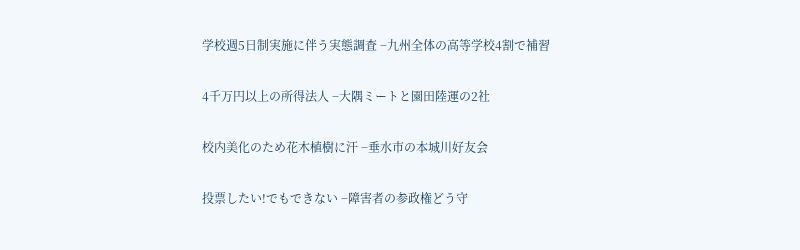学校週5日制実施に伴う実態調査 −九州全体の高等学校4割で補習

4千万円以上の所得法人 −大隅ミートと園田陸運の2社

校内美化のため花木植樹に汗 −垂水市の本城川好友会

投票したい!でもできない −障害者の参政権どう守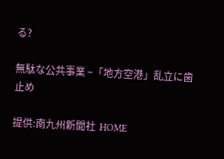る?

無駄な公共事業 −「地方空港」乱立に歯止め

提供:南九州新聞社  HOME